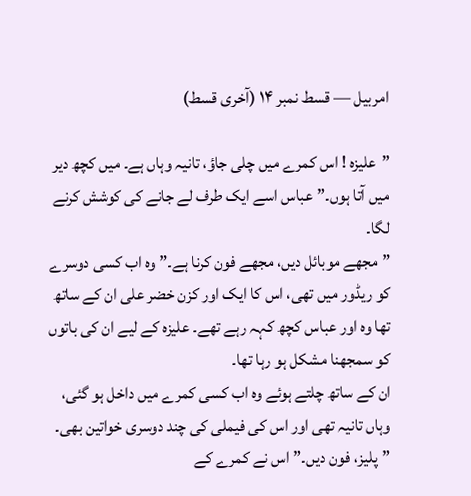امربیل — قسط نمبر ۱۴ (آخری قسط)

”علیزہ ! اس کمرے میں چلی جاؤ، تانیہ وہاں ہے۔ میں کچھ دیر میں آتا ہوں۔” عباس اسے ایک طرف لے جانے کی کوشش کرنے لگا۔
”مجھے موبائل دیں، مجھے فون کرنا ہے۔” وہ اب کسی دوسرے کو ریڈور میں تھی، اس کا ایک اور کزن خضر علی ان کے ساتھ تھا وہ اور عباس کچھ کہہ رہے تھے۔ علیزہ کے لیے ان کی باتوں کو سمجھنا مشکل ہو رہا تھا۔
ان کے ساتھ چلتے ہوئے وہ اب کسی کمرے میں داخل ہو گئی، وہاں تانیہ تھی اور اس کی فیملی کی چند دوسری خواتین بھی۔
”پلیز، فون دیں۔” اس نے کمرے کے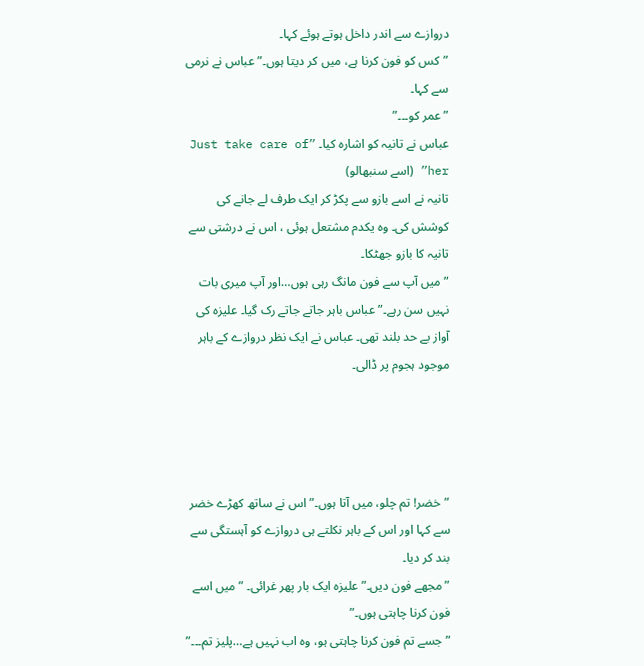دروازے سے اندر داخل ہوتے ہوئے کہا۔
”کس کو فون کرنا ہے، میں کر دیتا ہوں۔” عباس نے نرمی سے کہا۔
”عمر کو۔۔۔”
عباس نے تانیہ کو اشارہ کیا۔ ”Just take care of her” (اسے سنبھالو)
تانیہ نے اسے بازو سے پکڑ کر ایک طرف لے جانے کی کوشش کی۔ وہ یکدم مشتعل ہوئی ، اس نے درشتی سے تانیہ کا بازو جھٹکا۔
”میں آپ سے فون مانگ رہی ہوں…اور آپ میری بات نہیں سن رہے۔” عباس باہر جاتے جاتے رک گیا۔ علیزہ کی آواز بے حد بلند تھی۔ عباس نے ایک نظر دروازے کے باہر موجود ہجوم پر ڈالی۔




”خضر! تم چلو، میں آتا ہوں۔” اس نے ساتھ کھڑے خضر سے کہا اور اس کے باہر نکلتے ہی دروازے کو آہستگی سے بند کر دیا۔
”مجھے فون دیں۔” علیزہ ایک بار پھر غرائی۔ ”میں اسے فون کرنا چاہتی ہوں۔”
”جسے تم فون کرنا چاہتی ہو، وہ اب نہیں ہے…پلیز تم۔۔۔”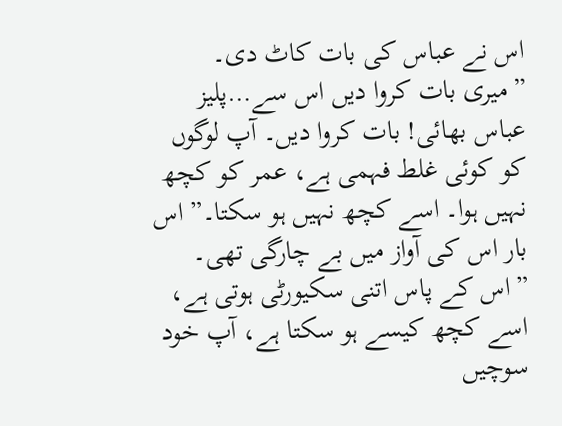اس نے عباس کی بات کاٹ دی۔
”میری بات کروا دیں اس سے…پلیز عباس بھائی! بات کروا دیں۔ آپ لوگوں کو کوئی غلط فہمی ہے، عمر کو کچھ نہیں ہوا۔ اسے کچھ نہیں ہو سکتا۔” اس بار اس کی آواز میں بے چارگی تھی۔
”اس کے پاس اتنی سکیورٹی ہوتی ہے، اسے کچھ کیسے ہو سکتا ہے، آپ خود سوچیں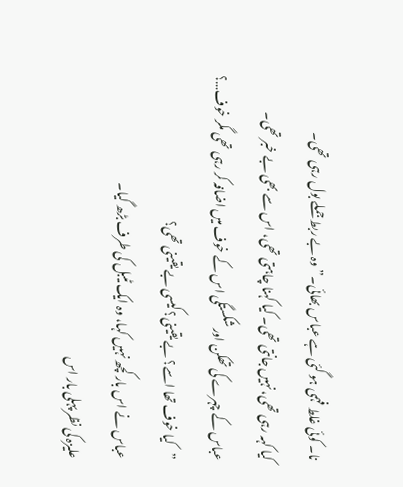نا۔ کوئی غلط فہمی ہو گئی ہے عباس بھائی۔” وہ بے ربط جملے بول رہی تھی۔
کیا کہہ رہی تھی، نہیں جانتی تھی۔ کیا کہنا چاہتی تھی، اس سے بھی بے خبر تھی۔
عباس کے چہرے کی تھکن اور شکستگی اس کے خوف میں اضافہ کر رہی تھی مگر خوف…؟
”کیا خوف تھا اسے؟ بے یقینی؟ کیسی بے یقینی تھی؟
عباس نے اس بار کچھ نہیں کہا، وہ ایک ٹیبل کی طرف بڑھ گیا۔
علیزہ کی نظر پہلی بار اس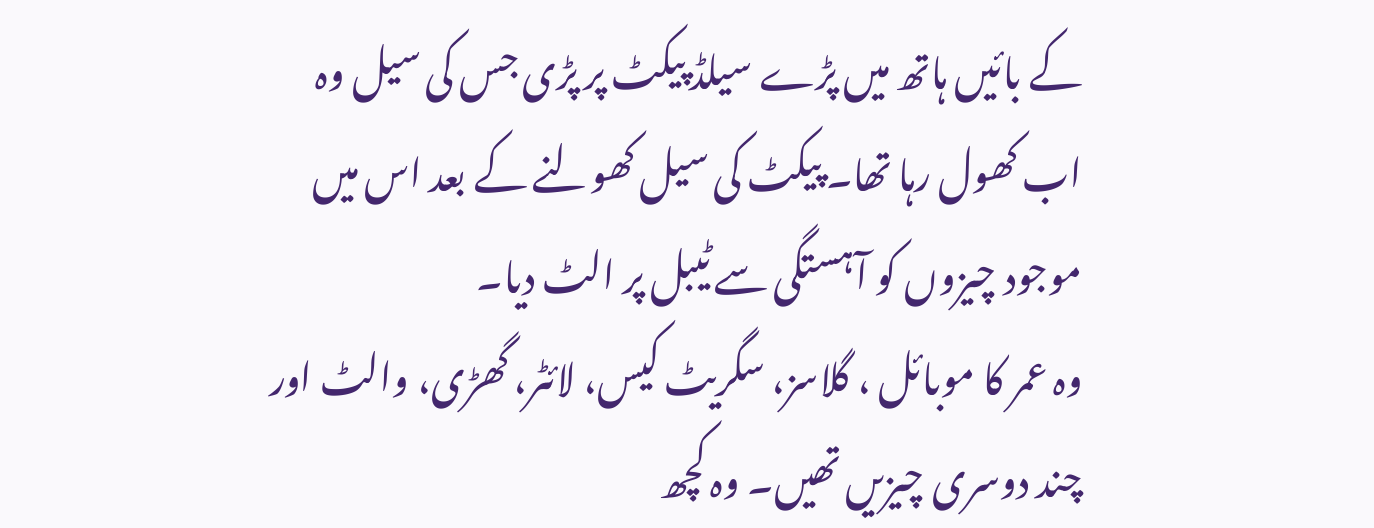کے بائیں ہاتھ میں پڑے سیلڈ پیکٹ پر پڑی جس کی سیل وہ اب کھول رہا تھا۔ پیکٹ کی سیل کھولنے کے بعد اس میں موجود چیزوں کو آہستگی سے ٹیبل پر الٹ دیا۔
وہ عمر کا موبائل ، گلاسز، سگریٹ کیس، لائٹر، گھڑی، والٹ اور چند دوسری چیزیں تھیں۔ وہ کچھ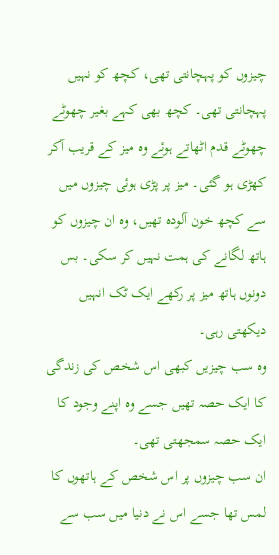چیزوں کو پہچانتی تھی، کچھ کو نہیں پہچانتی تھی۔ کچھ بھی کہے بغیر چھوٹے چھوٹے قدم اٹھاتے ہوئے وہ میز کے قریب آکر کھڑی ہو گئی۔ میز پر پڑی ہوئی چیزوں میں سے کچھ خون آلودہ تھیں، وہ ان چیزوں کو ہاتھ لگانے کی ہمت نہیں کر سکی۔ بس دونوں ہاتھ میز پر رکھے ایک ٹک انہیں دیکھتی رہی۔
وہ سب چیزیں کبھی اس شخص کی زندگی کا ایک حصہ تھیں جسے وہ اپنے وجود کا ایک حصہ سمجھتی تھی۔
ان سب چیزوں پر اس شخص کے ہاتھوں کا لمس تھا جسے اس نے دنیا میں سب سے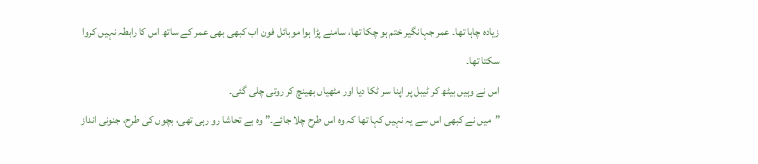زیادہ چاہا تھا۔ عمر جہانگیر ختم ہو چکا تھا، سامنے پڑا ہوا موبائل فون اب کبھی بھی عمر کے ساتھ اس کا رابطہ نہیں کروا سکتا تھا۔
اس نے وہیں بیٹھ کر ٹیبل پر اپنا سر ٹکا دیا اور مٹھیاں بھینچ کر روتی چلی گئی۔
”میں نے کبھی اس سے یہ نہیں کہا تھا کہ وہ اس طرح چلا جائے۔” وہ بے تحاشا رو رہی تھی، بچوں کی طرح، جنونی انداز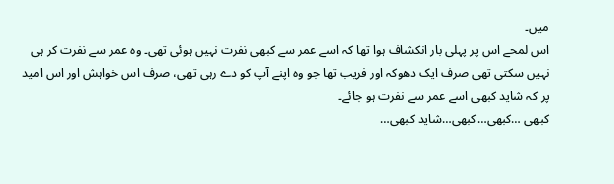میں۔
اس لمحے اس پر پہلی بار انکشاف ہوا تھا کہ اسے عمر سے کبھی نفرت نہیں ہوئی تھی۔ وہ عمر سے نفرت کر ہی نہیں سکتی تھی صرف ایک دھوکہ اور فریب تھا جو وہ اپنے آپ کو دے رہی تھی، صرف اس خواہش اور اس امید پر کہ شاید کبھی اسے عمر سے نفرت ہو جائے۔
کبھی …کبھی…کبھی…شاید کبھی…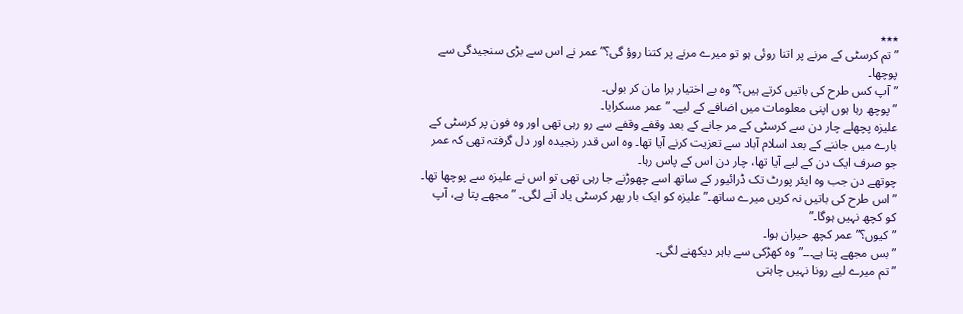٭٭٭
”تم کرسٹی کے مرنے پر اتنا روئی ہو تو میرے مرنے پر کتنا روؤ گی؟” عمر نے اس سے بڑی سنجیدگی سے پوچھا۔
”آپ کس طرح کی باتیں کرتے ہیں؟” وہ بے اختیار برا مان کر بولی۔
”پوچھ رہا ہوں اپنی معلومات میں اضافے کے لیے۔ ” عمر مسکرایا۔
علیزہ پچھلے چار دن سے کرسٹی کے مر جانے کے بعد وقفے وقفے سے رو رہی تھی اور وہ فون پر کرسٹی کے بارے میں جاننے کے بعد اسلام آباد سے تعزیت کرنے آیا تھا۔ وہ اس قدر رنجیدہ اور دل گرفتہ تھی کہ عمر جو صرف ایک دن کے لیے آیا تھا، چار دن اس کے پاس رہا۔
چوتھے دن جب وہ ایئر پورٹ تک ڈرائیور کے ساتھ اسے چھوڑنے جا رہی تھی تو اس نے علیزہ سے پوچھا تھا۔
”اس طرح کی باتیں نہ کریں میرے ساتھ۔” علیزہ کو ایک بار پھر کرسٹی یاد آنے لگی۔ ”مجھے پتا ہے، آپ کو کچھ نہیں ہوگا۔”
”کیوں؟” عمر کچھ حیران ہوا۔
”بس مجھے پتا ہے۔۔۔” وہ کھڑکی سے باہر دیکھنے لگی۔
”تم میرے لیے رونا نہیں چاہتی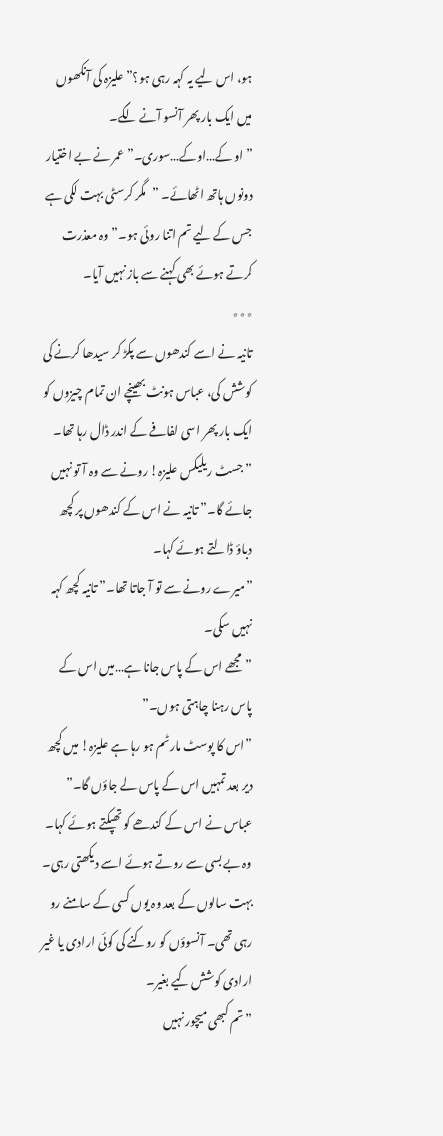ہو، اس لیے یہ کہہ رہی ہو؟” علیزہ کی آنکھوں میں ایک بار پھر آنسو آنے لگے۔
” او کے…اوکے…سوری۔” عمر نے بے اختیار دونوں ہاتھ اٹھائے۔ ”مگر کرسٹی بہت لکی ہے جس کے لیے تم اتنا روئی ہو۔” وہ معذرت کرتے ہوئے بھی کہنے سے باز نہیں آیا۔
٭٭٭
تانیہ نے اسے کندھوں سے پکڑ کر سیدھا کرنے کی کوشش کی، عباس ہونٹ بھینچے ان تمام چیزوں کو ایک بار پھر اسی لفافے کے اندر ڈال رہا تھا۔
”جسٹ ریلیکس علیزہ! رونے سے وہ آ تو نہیں جائے گا۔” تانیہ نے اس کے کندھوں پر کچھ دباؤ ڈالتے ہوئے کہا۔
”میرے رونے سے تو آ جاتا تھا۔” تانیہ کچھ کہہ نہیں سکی۔
”مجھے اس کے پاس جانا ہے…میں اس کے پاس رہنا چاہتی ہوں۔”
”اس کا پوسٹ مارٹم ہو رہا ہے علیزہ! میں کچھ دیر بعد تمہیں اس کے پاس لے جاؤں گا۔” عباس نے اس کے کندھے کو تھپکتے ہوئے کہا۔
وہ بے بسی سے روتے ہوئے اسے دیکھتی رہی۔ بہت سالوں کے بعد وہ یوں کسی کے سامنے رو رہی تھی۔ آنسوؤں کو روکنے کی کوئی ارادی یا غیر ارادی کوشش کیے بغیر۔
”تم کبھی میچور نہیں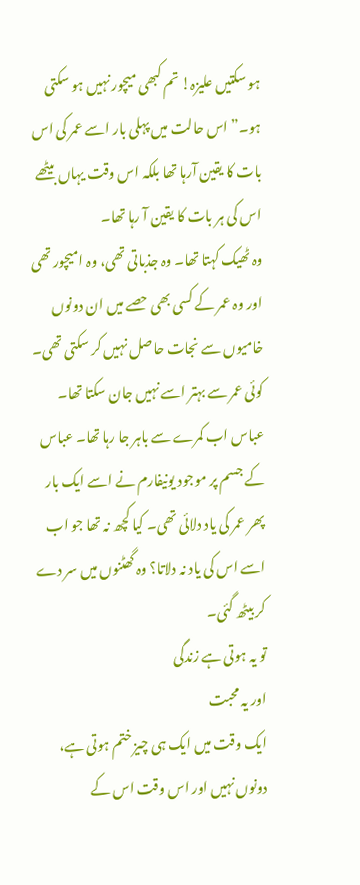ہو سکتیں علیزہ! تم کبھی میچور نہیں ہو سکتی ہو۔” اس حالت میں پہلی بار اسے عمر کی اس بات کا یقین آرہا تھا بلکہ اس وقت یہاں بیٹھے اس کی ہر بات کا یقین آ رہا تھا۔
وہ ٹھیک کہتا تھا۔ وہ جذباتی تھی، وہ امیچور تھی اور وہ عمر کے کسی بھی حصے میں ان دونوں خامیوں سے نجات حاصل نہیں کر سکتی تھی۔ کوئی عمر سے بہتر اسے نہیں جان سکتا تھا۔
عباس اب کمرے سے باہر جا رہا تھا۔ عباس کے جسم پر موجود یونیفارم نے اسے ایک بار پھر عمر کی یاد دلائی تھی۔ کیا کچھ نہ تھا جو اب اسے اس کی یاد نہ دلاتا؟ وہ گھٹنوں میں سر دے کر بیٹھ گئی۔
تو یہ ہوتی ہے زندگی
اور یہ محبت
ایک وقت میں ایک ہی چیز ختم ہوتی ہے، دونوں نہیں اور اس وقت اس کے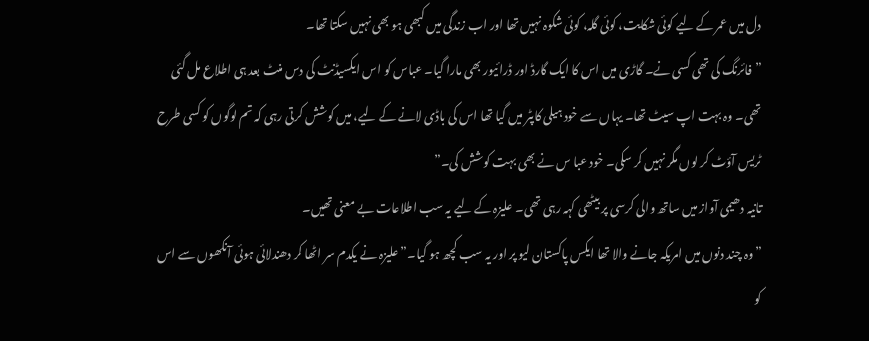دل میں عمر کے لیے کوئی شکایت، کوئی گلہ، کوئی شکوہ نہیں تھا اور اب زندگی میں کبھی ہو بھی نہیں سکتا تھا۔
”فائرنگ کی تھی کسی نے۔ گاڑی میں اس کا ایک گارڈ اور ڈرائیور بھی مارا گیا۔ عباس کو اس ایکسیڈنٹ کی دس منٹ بعد ہی اطلاع مل گئی تھی۔ وہ بہت اپ سیٹ تھا۔ یہاں سے خود ہیلی کاپٹر میں گیا تھا اس کی باڈی لانے کے لیے، میں کوشش کرتی رہی کہ تم لوگوں کو کسی طرح ٹریس آؤٹ کر لوں مگر نہیں کر سکی۔ خود عبا س نے بھی بہت کوشش کی۔”
تانیہ دھیمی آواز میں ساتھ والی کرسی پر بیٹھی کہہ رہی تھی۔ علیزہ کے لیے یہ سب اطلاعات بے معنی تھیں۔
”وہ چند دنوں میں امریکہ جانے والا تھا ایکس پاکستان لیو پر اور یہ سب کچھ ہو گیا۔” علیزہ نے یکدم سر اٹھا کر دھندلائی ہوئی آنکھوں سے اس کو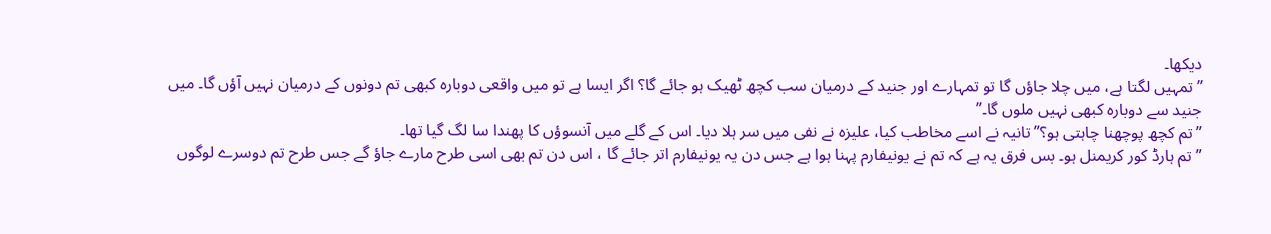دیکھا۔
”تمہیں لگتا ہے، میں چلا جاؤں گا تو تمہارے اور جنید کے درمیان سب کچھ ٹھیک ہو جائے گا؟ اگر ایسا ہے تو میں واقعی دوبارہ کبھی تم دونوں کے درمیان نہیں آؤں گا۔ میں جنید سے دوبارہ کبھی نہیں ملوں گا۔”
”تم کچھ پوچھنا چاہتی ہو؟” تانیہ نے اسے مخاطب کیا، علیزہ نے نفی میں سر ہلا دیا۔ اس کے گلے میں آنسوؤں کا پھندا سا لگ گیا تھا۔
”تم ہارڈ کور کریمنل ہو۔ بس فرق یہ ہے کہ تم نے یونیفارم پہنا ہوا ہے جس دن یہ یونیفارم اتر جائے گا ، اس دن تم بھی اسی طرح مارے جاؤ گے جس طرح تم دوسرے لوگوں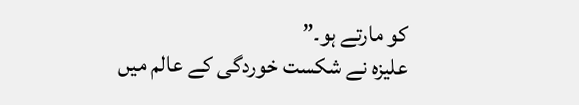کو مارتے ہو۔”
علیزہ نے شکست خوردگی کے عالم میں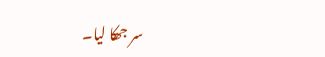سر جھکا لیا۔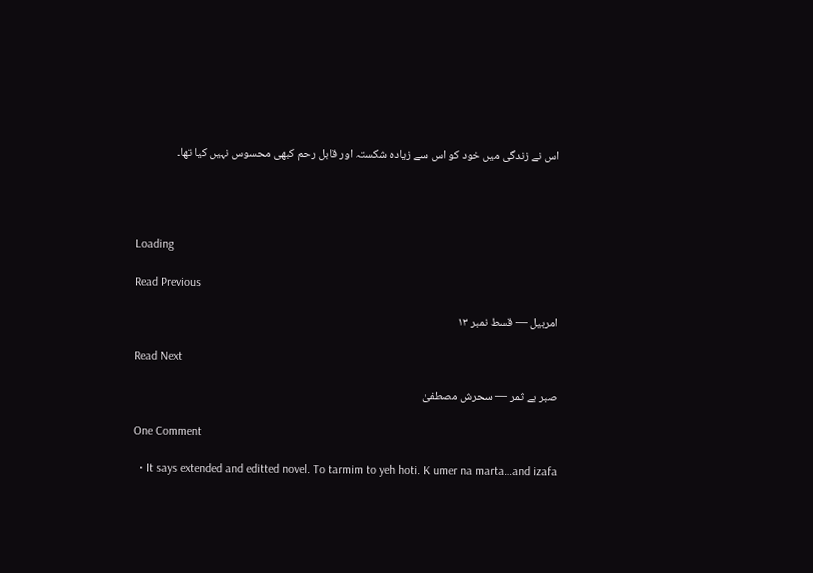اس نے زندگی میں خود کو اس سے زیادہ شکستہ اور قابل رحم کبھی محسوس نہیں کیا تھا۔




Loading

Read Previous

امربیل — قسط نمبر ۱۳

Read Next

صبر بے ثمر — سحرش مصطفیٰ

One Comment

  • It says extended and editted novel. To tarmim to yeh hoti. K umer na marta…and izafa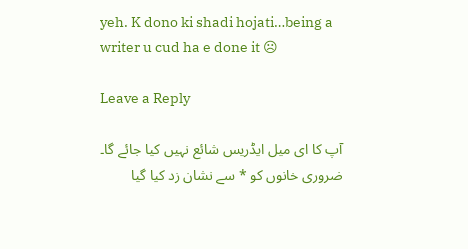yeh. K dono ki shadi hojati…being a writer u cud ha e done it ☹

Leave a Reply

آپ کا ای میل ایڈریس شائع نہیں کیا جائے گا۔ ضروری خانوں کو * سے نشان زد کیا گیا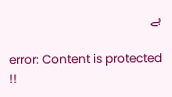ہے

error: Content is protected !!